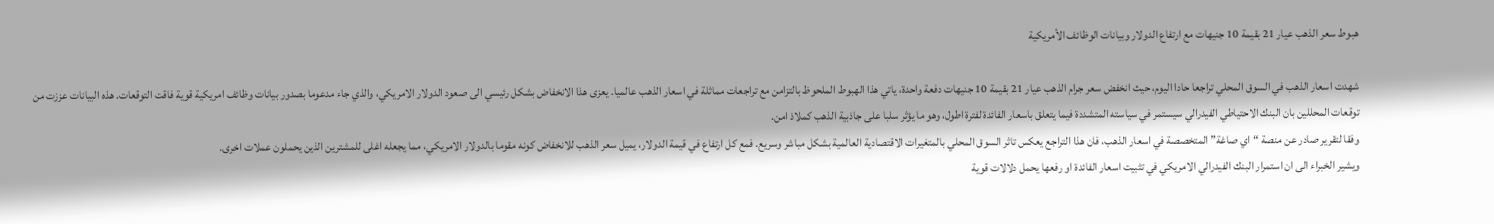هبوط سعر الذهب عيار 21 بقيمة 10 جنيهات مع ارتفاع الدولار وبيانات الوظائف الأمريكية

شهدت اسعار الذهب في السوق المحلي تراجعا حادا اليوم، حيث انخفض سعر جرام الذهب عيار 21 بقيمة 10 جنيهات دفعة واحدة، ياتي هذا الهبوط الملحوظ بالتزامن مع تراجعات مماثلة في اسعار الذهب عالميا. يعزى هذا الانخفاض بشكل رئيسي الى صعود الدولار الامريكي، والذي جاء مدعوما بصدور بيانات وظائف امريكية قوية فاقت التوقعات. هذه البيانات عززت من توقعات المحللين بان البنك الاحتياطي الفيدرالي سيستمر في سياسته المتشددة فيما يتعلق باسعار الفائدة لفترة اطول، وهو ما يؤثر سلبا على جاذبية الذهب كملاذ امن.
وفقا لتقرير صادر عن منصة “اي صاغة” المتخصصة في اسعار الذهب، فان هذا التراجع يعكس تاثر السوق المحلي بالمتغيرات الاقتصادية العالمية بشكل مباشر وسريع. فمع كل ارتفاع في قيمة الدولار، يميل سعر الذهب للانخفاض كونه مقوما بالدولار الامريكي، مما يجعله اغلى للمشترين الذين يحملون عملات اخرى.
ويشير الخبراء الى ان استمرار البنك الفيدرالي الامريكي في تثبيت اسعار الفائدة او رفعها يحمل دلالات قوية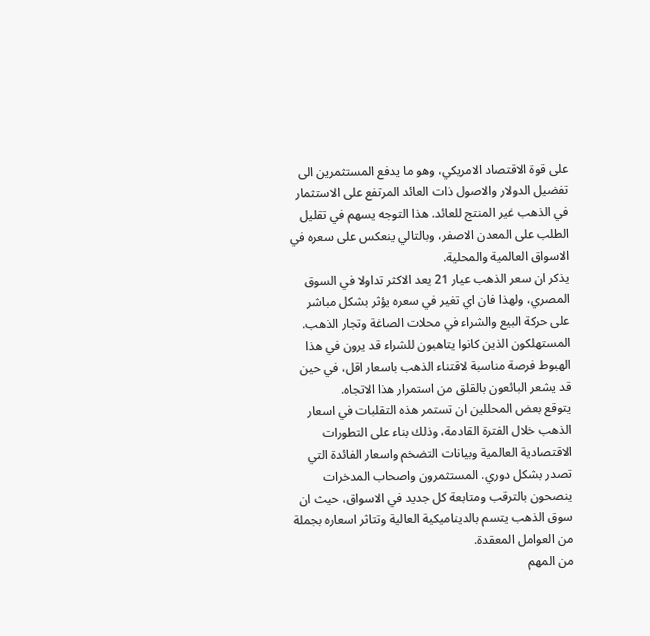على قوة الاقتصاد الامريكي، وهو ما يدفع المستثمرين الى تفضيل الدولار والاصول ذات العائد المرتفع على الاستثمار في الذهب غير المنتج للعائد. هذا التوجه يسهم في تقليل الطلب على المعدن الاصفر، وبالتالي ينعكس على سعره في الاسواق العالمية والمحلية.
يذكر ان سعر الذهب عيار 21 يعد الاكثر تداولا في السوق المصري، ولهذا فان اي تغير في سعره يؤثر بشكل مباشر على حركة البيع والشراء في محلات الصاغة وتجار الذهب. المستهلكون الذين كانوا يتاهبون للشراء قد يرون في هذا الهبوط فرصة مناسبة لاقتناء الذهب باسعار اقل، في حين قد يشعر البائعون بالقلق من استمرار هذا الاتجاه.
يتوقع بعض المحللين ان تستمر هذه التقلبات في اسعار الذهب خلال الفترة القادمة، وذلك بناء على التطورات الاقتصادية العالمية وبيانات التضخم واسعار الفائدة التي تصدر بشكل دوري. المستثمرون واصحاب المدخرات ينصحون بالترقب ومتابعة كل جديد في الاسواق، حيث ان سوق الذهب يتسم بالديناميكية العالية وتتاثر اسعاره بجملة من العوامل المعقدة.
من المهم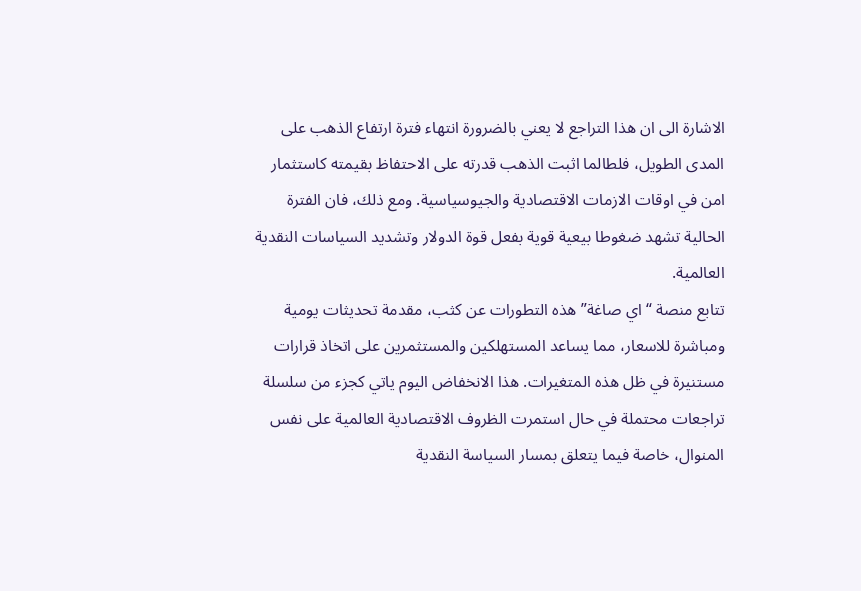الاشارة الى ان هذا التراجع لا يعني بالضرورة انتهاء فترة ارتفاع الذهب على المدى الطويل، فلطالما اثبت الذهب قدرته على الاحتفاظ بقيمته كاستثمار امن في اوقات الازمات الاقتصادية والجيوسياسية. ومع ذلك، فان الفترة الحالية تشهد ضغوطا بيعية قوية بفعل قوة الدولار وتشديد السياسات النقدية العالمية.
تتابع منصة “اي صاغة” هذه التطورات عن كثب، مقدمة تحديثات يومية ومباشرة للاسعار، مما يساعد المستهلكين والمستثمرين على اتخاذ قرارات مستنيرة في ظل هذه المتغيرات. هذا الانخفاض اليوم ياتي كجزء من سلسلة تراجعات محتملة في حال استمرت الظروف الاقتصادية العالمية على نفس المنوال، خاصة فيما يتعلق بمسار السياسة النقدية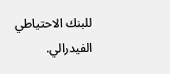للبنك الاحتياطي الفيدرالي.